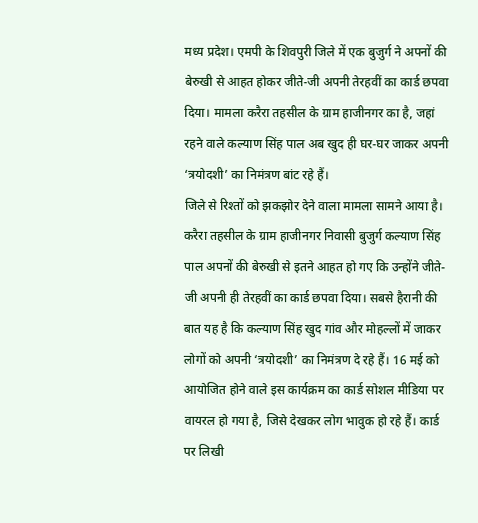मध्य प्रदेश। एमपी के शिवपुरी जिले में एक बुजुर्ग ने अपनों की बेरुखी से आहत होकर जीते-जी अपनी तेरहवीं का कार्ड छपवा दिया। मामला करैरा तहसील के ग्राम हाजीनगर का है, जहां रहने वाले कल्याण सिंह पाल अब खुद ही घर-घर जाकर अपनी ‘त्रयोदशी’ का निमंत्रण बांट रहे हैं।
जिले से रिश्तों को झकझोर देने वाला मामला सामने आया है। करैरा तहसील के ग्राम हाजीनगर निवासी बुजुर्ग कल्याण सिंह पाल अपनों की बेरुखी से इतने आहत हो गए कि उन्होंने जीते-जी अपनी ही तेरहवीं का कार्ड छपवा दिया। सबसे हैरानी की बात यह है कि कल्याण सिंह खुद गांव और मोहल्लों में जाकर लोगों को अपनी ‘त्रयोदशी’ का निमंत्रण दे रहे हैं। 16 मई को आयोजित होने वाले इस कार्यक्रम का कार्ड सोशल मीडिया पर वायरल हो गया है, जिसे देखकर लोग भावुक हो रहे हैं। कार्ड पर लिखी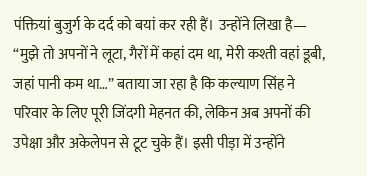पंक्तियां बुजुर्ग के दर्द को बयां कर रही हैं। उन्होंने लिखा है— “मुझे तो अपनों ने लूटा, गैरों में कहां दम था, मेरी कश्ती वहां डूबी, जहां पानी कम था…” बताया जा रहा है कि कल्याण सिंह ने परिवार के लिए पूरी जिंदगी मेहनत की, लेकिन अब अपनों की उपेक्षा और अकेलेपन से टूट चुके हैं। इसी पीड़ा में उन्होंने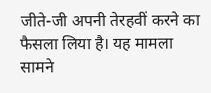जीते-जी अपनी तेरहवीं करने का फैसला लिया है। यह मामला सामने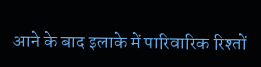आने के बाद इलाके में पारिवारिक रिश्तों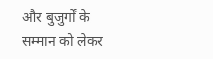और बुजुर्गों के सम्मान को लेकर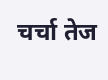चर्चा तेज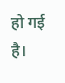हो गई है।